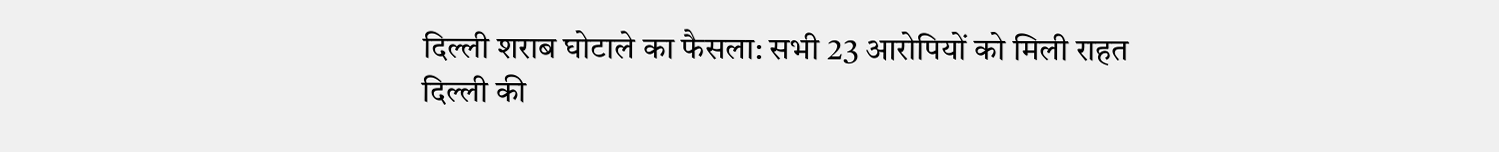दिल्ली शराब घोटाले का फैसला: सभी 23 आरोपियों को मिली राहत
दिल्ली की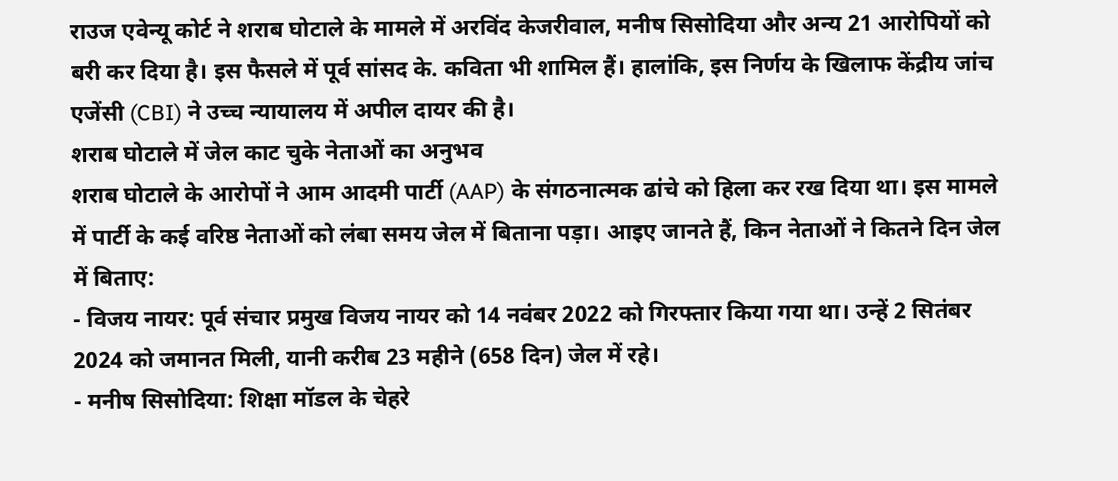राउज एवेन्यू कोर्ट ने शराब घोटाले के मामले में अरविंद केजरीवाल, मनीष सिसोदिया और अन्य 21 आरोपियों को बरी कर दिया है। इस फैसले में पूर्व सांसद के. कविता भी शामिल हैं। हालांकि, इस निर्णय के खिलाफ केंद्रीय जांच एजेंसी (CBI) ने उच्च न्यायालय में अपील दायर की है।
शराब घोटाले में जेल काट चुके नेताओं का अनुभव
शराब घोटाले के आरोपों ने आम आदमी पार्टी (AAP) के संगठनात्मक ढांचे को हिला कर रख दिया था। इस मामले में पार्टी के कई वरिष्ठ नेताओं को लंबा समय जेल में बिताना पड़ा। आइए जानते हैं, किन नेताओं ने कितने दिन जेल में बिताए:
- विजय नायर: पूर्व संचार प्रमुख विजय नायर को 14 नवंबर 2022 को गिरफ्तार किया गया था। उन्हें 2 सितंबर 2024 को जमानत मिली, यानी करीब 23 महीने (658 दिन) जेल में रहे।
- मनीष सिसोदिया: शिक्षा मॉडल के चेहरे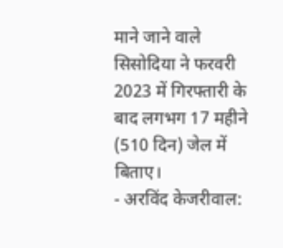माने जाने वाले सिसोदिया ने फरवरी 2023 में गिरफ्तारी के बाद लगभग 17 महीने (510 दिन) जेल में बिताए।
- अरविंद केजरीवाल: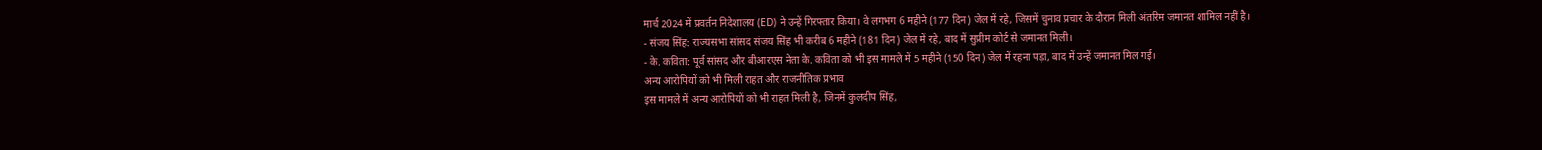मार्च 2024 में प्रवर्तन निदेशालय (ED) ने उन्हें गिरफ्तार किया। वे लगभग 6 महीने (177 दिन) जेल में रहे, जिसमें चुनाव प्रचार के दौरान मिली अंतरिम जमानत शामिल नहीं है।
- संजय सिंह: राज्यसभा सांसद संजय सिंह भी करीब 6 महीने (181 दिन) जेल में रहे, बाद में सुप्रीम कोर्ट से जमानत मिली।
- के. कविता: पूर्व सांसद और बीआरएस नेता के. कविता को भी इस मामले में 5 महीने (150 दिन) जेल में रहना पड़ा, बाद में उन्हें जमानत मिल गई।
अन्य आरोपियों को भी मिली राहत और राजनीतिक प्रभाव
इस मामले में अन्य आरोपियों को भी राहत मिली है, जिनमें कुलदीप सिंह,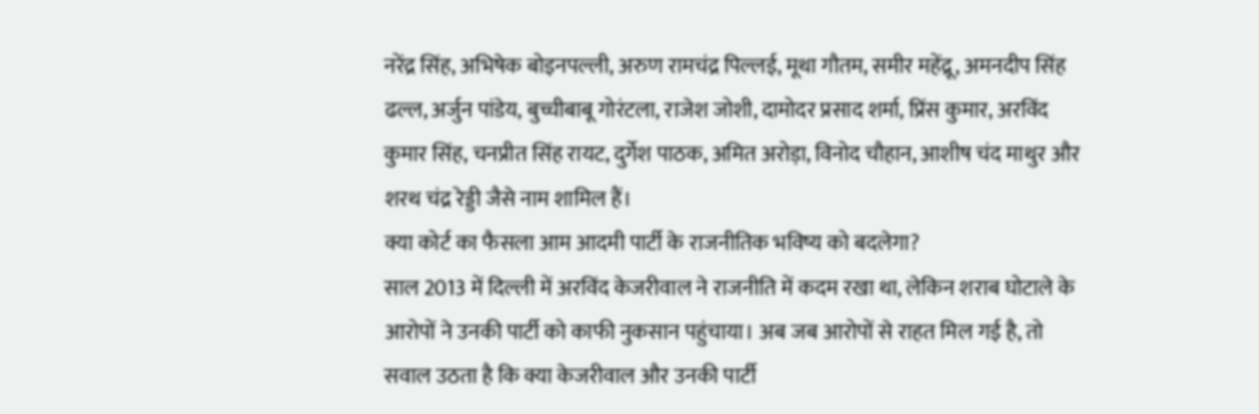नरेंद्र सिंह, अभिषेक बोइनपल्ली, अरुण रामचंद्र पिल्लई, मूथा गौतम, समीर महेंद्रू, अमनदीप सिंह ढल्ल, अर्जुन पांडेय, बुच्चीबाबू गोरंटला, राजेश जोशी, दामोदर प्रसाद शर्मा, प्रिंस कुमार, अरविंद कुमार सिंह, चनप्रीत सिंह रायट, दुर्गेश पाठक, अमित अरोड़ा, विनोद चौहान, आशीष चंद माथुर और शरथ चंद्र रेड्डी जैसे नाम शामिल हैं।
क्या कोर्ट का फैसला आम आदमी पार्टी के राजनीतिक भविष्य को बदलेगा?
साल 2013 में दिल्ली में अरविंद केजरीवाल ने राजनीति में कदम रखा था, लेकिन शराब घोटाले के आरोपों ने उनकी पार्टी को काफी नुकसान पहुंचाया। अब जब आरोपों से राहत मिल गई है, तो सवाल उठता है कि क्या केजरीवाल और उनकी पार्टी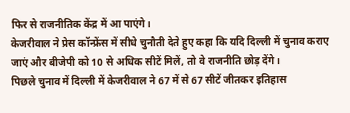फिर से राजनीतिक केंद्र में आ पाएंगे।
केजरीवाल ने प्रेस कॉन्फ्रेंस में सीधे चुनौती देते हुए कहा कि यदि दिल्ली में चुनाव कराए जाएं और बीजेपी को 10 से अधिक सीटें मिलें, तो वे राजनीति छोड़ देंगे।
पिछले चुनाव में दिल्ली में केजरीवाल ने 67 में से 67 सीटें जीतकर इतिहास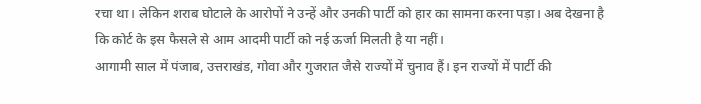रचा था। लेकिन शराब घोटाले के आरोपों ने उन्हें और उनकी पार्टी को हार का सामना करना पड़ा। अब देखना है कि कोर्ट के इस फैसले से आम आदमी पार्टी को नई ऊर्जा मिलती है या नहीं।
आगामी साल में पंजाब, उत्तराखंड, गोवा और गुजरात जैसे राज्यों में चुनाव हैं। इन राज्यों में पार्टी की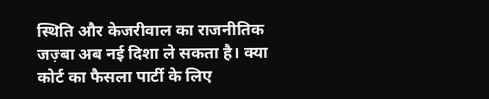स्थिति और केजरीवाल का राजनीतिक जज़्बा अब नई दिशा ले सकता है। क्या कोर्ट का फैसला पार्टी के लिए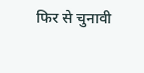फिर से चुनावी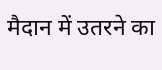मैदान में उतरने का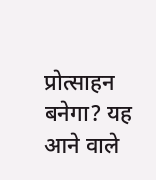प्रोत्साहन बनेगा? यह आने वाले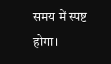समय में स्पष्ट होगा।